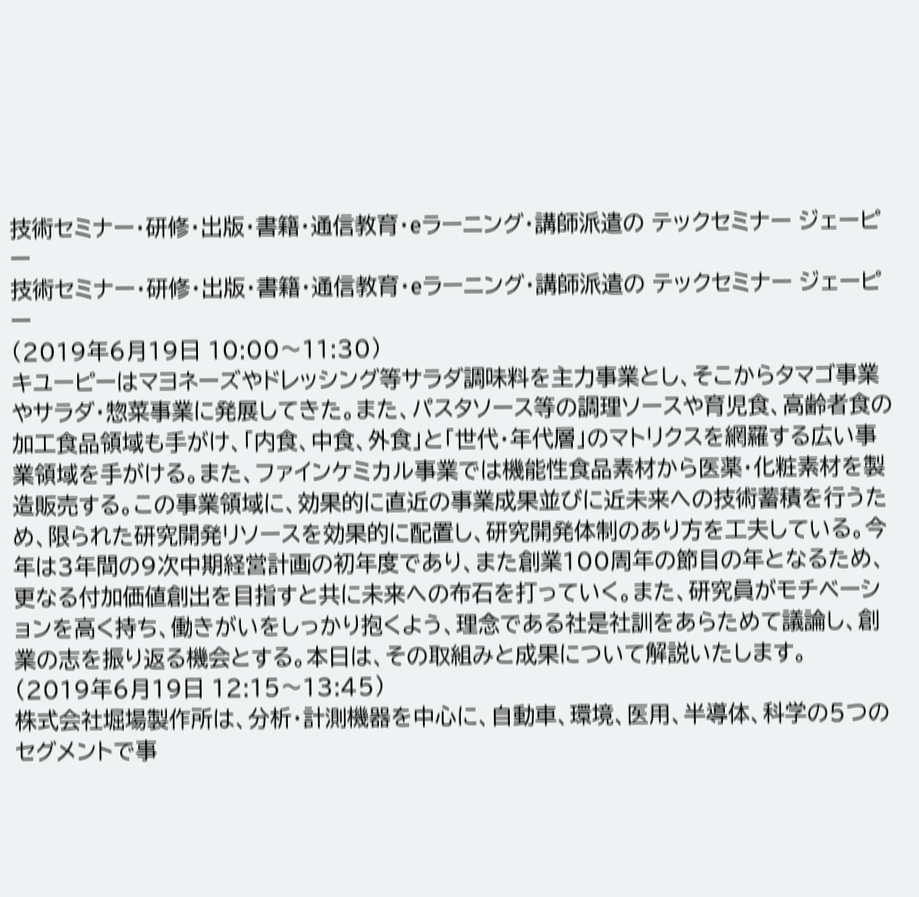技術セミナー・研修・出版・書籍・通信教育・eラーニング・講師派遣の テックセミナー ジェーピー
技術セミナー・研修・出版・書籍・通信教育・eラーニング・講師派遣の テックセミナー ジェーピー
(2019年6月19日 10:00〜11:30)
キユーピーはマヨネーズやドレッシング等サラダ調味料を主力事業とし、そこからタマゴ事業やサラダ・惣菜事業に発展してきた。また、パスタソース等の調理ソースや育児食、高齢者食の加工食品領域も手がけ、「内食、中食、外食」と「世代・年代層」のマトリクスを網羅する広い事業領域を手がける。また、ファインケミカル事業では機能性食品素材から医薬・化粧素材を製造販売する。この事業領域に、効果的に直近の事業成果並びに近未来への技術蓄積を行うため、限られた研究開発リソースを効果的に配置し、研究開発体制のあり方を工夫している。今年は3年間の9次中期経営計画の初年度であり、また創業100周年の節目の年となるため、更なる付加価値創出を目指すと共に未来への布石を打っていく。また、研究員がモチベーションを高く持ち、働きがいをしっかり抱くよう、理念である社是社訓をあらためて議論し、創業の志を振り返る機会とする。本日は、その取組みと成果について解説いたします。
(2019年6月19日 12:15〜13:45)
株式会社堀場製作所は、分析・計測機器を中心に、自動車、環境、医用、半導体、科学の5つのセグメントで事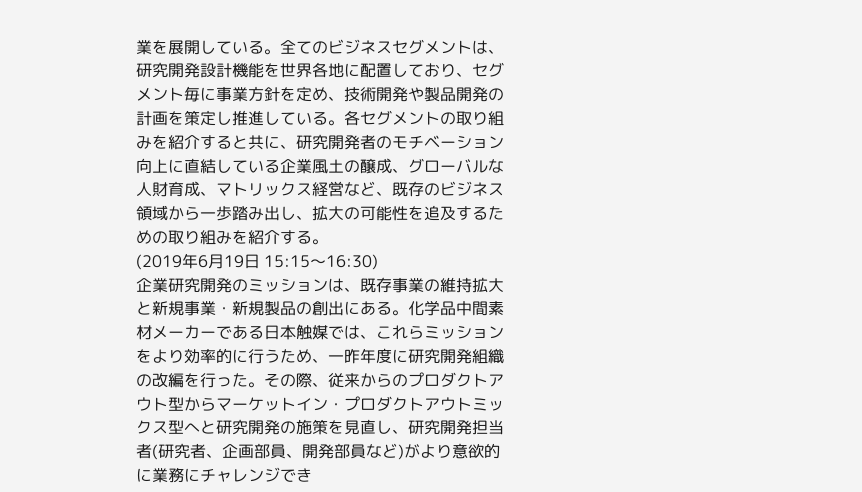業を展開している。全てのビジネスセグメントは、研究開発設計機能を世界各地に配置しており、セグメント毎に事業方針を定め、技術開発や製品開発の計画を策定し推進している。各セグメントの取り組みを紹介すると共に、研究開発者のモチベーション向上に直結している企業風土の醸成、グローバルな人財育成、マトリックス経営など、既存のビジネス領域から一歩踏み出し、拡大の可能性を追及するための取り組みを紹介する。
(2019年6月19日 15:15〜16:30)
企業研究開発のミッションは、既存事業の維持拡大と新規事業・新規製品の創出にある。化学品中間素材メーカーである日本触媒では、これらミッションをより効率的に行うため、一昨年度に研究開発組織の改編を行った。その際、従来からのプロダクトアウト型からマーケットイン・プロダクトアウトミックス型へと研究開発の施策を見直し、研究開発担当者(研究者、企画部員、開発部員など)がより意欲的に業務にチャレンジでき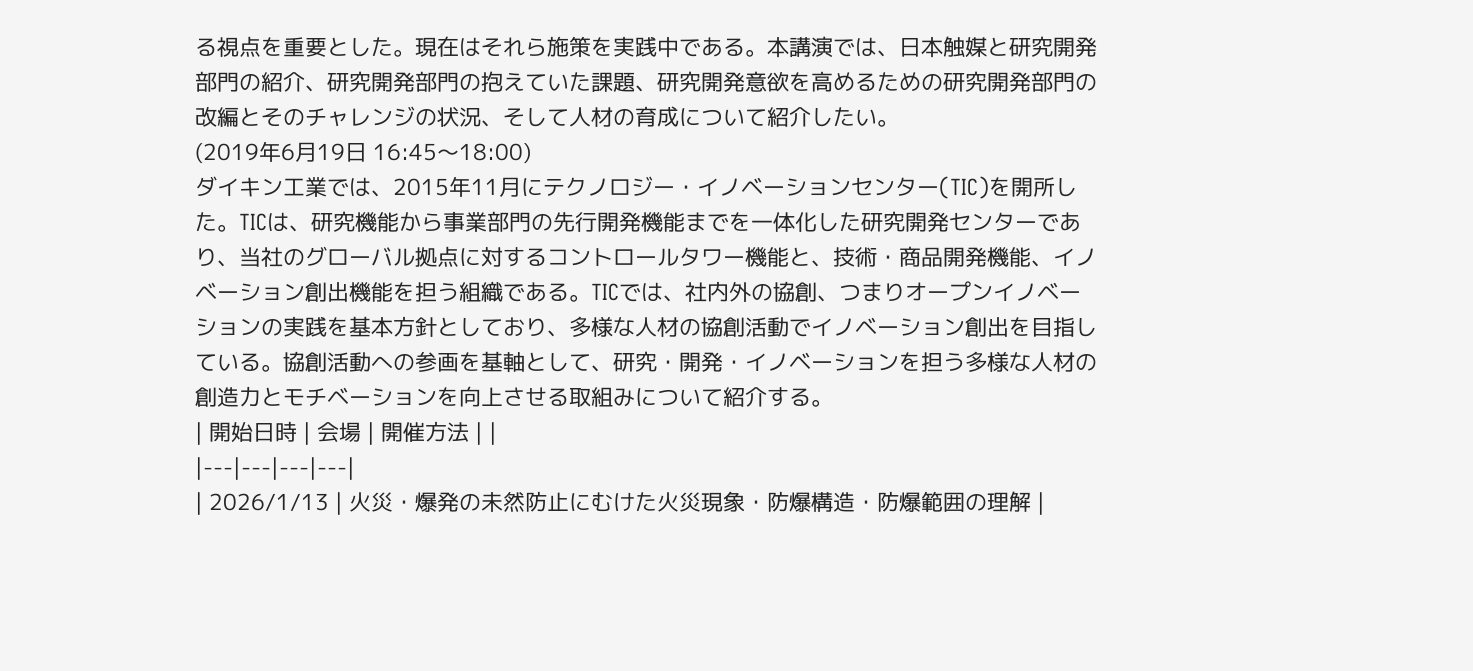る視点を重要とした。現在はそれら施策を実践中である。本講演では、日本触媒と研究開発部門の紹介、研究開発部門の抱えていた課題、研究開発意欲を高めるための研究開発部門の改編とそのチャレンジの状況、そして人材の育成について紹介したい。
(2019年6月19日 16:45〜18:00)
ダイキン工業では、2015年11月にテクノロジー・イノベーションセンター(TIC)を開所した。TICは、研究機能から事業部門の先行開発機能までを一体化した研究開発センターであり、当社のグローバル拠点に対するコントロールタワー機能と、技術・商品開発機能、イノベーション創出機能を担う組織である。TICでは、社内外の協創、つまりオープンイノベーションの実践を基本方針としており、多様な人材の協創活動でイノベーション創出を目指している。協創活動への参画を基軸として、研究・開発・イノベーションを担う多様な人材の創造力とモチベーションを向上させる取組みについて紹介する。
| 開始日時 | 会場 | 開催方法 | |
|---|---|---|---|
| 2026/1/13 | 火災・爆発の未然防止にむけた火災現象・防爆構造・防爆範囲の理解 |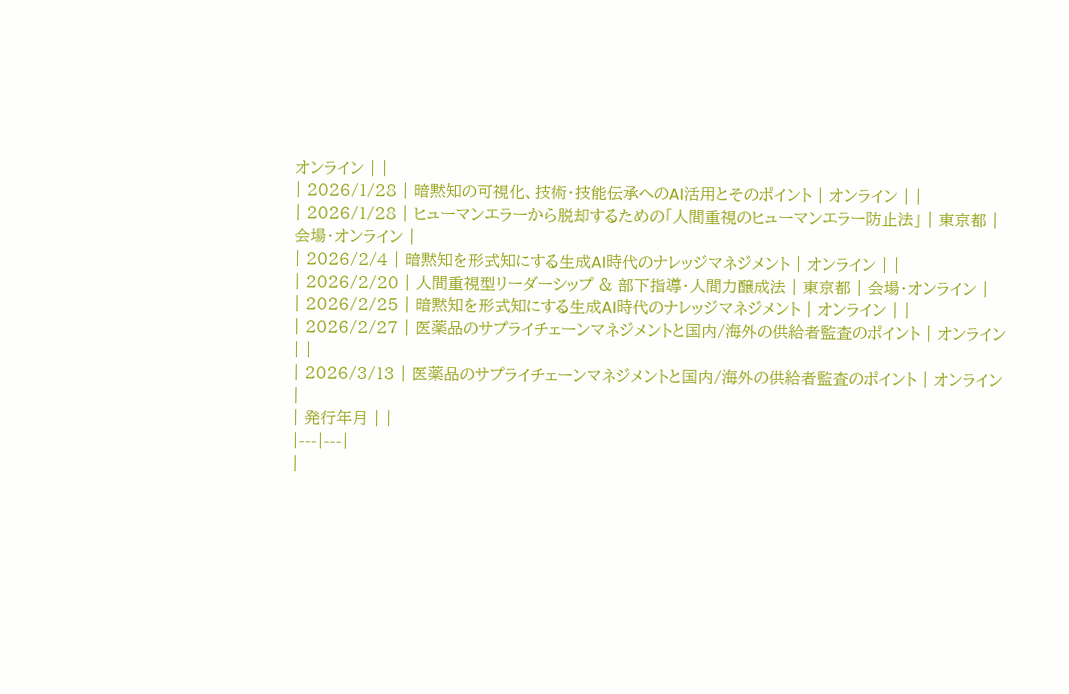オンライン | |
| 2026/1/28 | 暗黙知の可視化、技術・技能伝承へのAI活用とそのポイント | オンライン | |
| 2026/1/28 | ヒューマンエラーから脱却するための「人間重視のヒューマンエラー防止法」 | 東京都 | 会場・オンライン |
| 2026/2/4 | 暗黙知を形式知にする生成AI時代のナレッジマネジメント | オンライン | |
| 2026/2/20 | 人間重視型リーダーシップ & 部下指導・人間力醸成法 | 東京都 | 会場・オンライン |
| 2026/2/25 | 暗黙知を形式知にする生成AI時代のナレッジマネジメント | オンライン | |
| 2026/2/27 | 医薬品のサプライチェーンマネジメントと国内/海外の供給者監査のポイント | オンライン | |
| 2026/3/13 | 医薬品のサプライチェーンマネジメントと国内/海外の供給者監査のポイント | オンライン |
| 発行年月 | |
|---|---|
|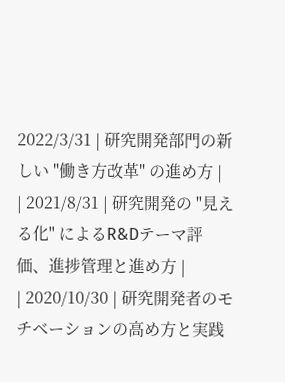2022/3/31 | 研究開発部門の新しい "働き方改革" の進め方 |
| 2021/8/31 | 研究開発の "見える化" によるR&Dテーマ評価、進捗管理と進め方 |
| 2020/10/30 | 研究開発者のモチベーションの高め方と実践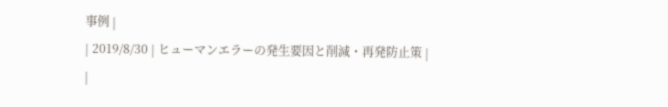事例 |
| 2019/8/30 | ヒューマンエラーの発生要因と削減・再発防止策 |
|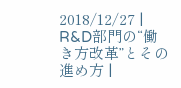2018/12/27 | R&D部門の“働き方改革”とその進め方 |